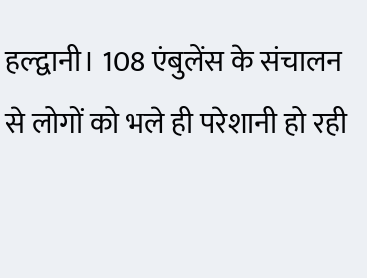हल्द्वानी। 108 एंबुलेंस के संचालन से लोगों को भले ही परेशानी हो रही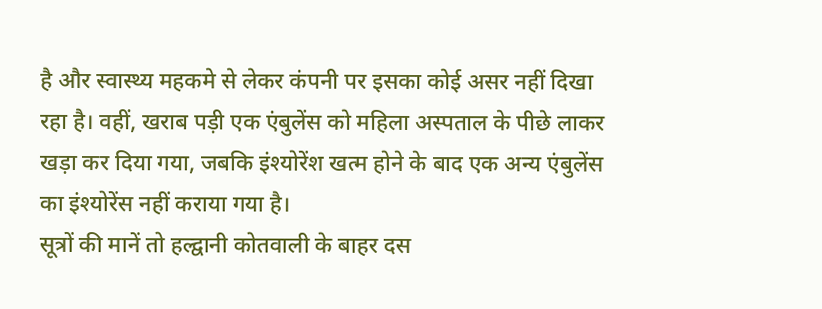है और स्वास्थ्य महकमे से लेकर कंपनी पर इसका कोई असर नहीं दिखा रहा है। वहीं, खराब पड़ी एक एंबुलेंस को महिला अस्पताल के पीछे लाकर खड़ा कर दिया गया, जबकि इंश्योरेंश खत्म होने के बाद एक अन्य एंबुलेंस का इंश्योरेंस नहीं कराया गया है।
सूत्रों की मानें तो हल्द्वानी कोतवाली के बाहर दस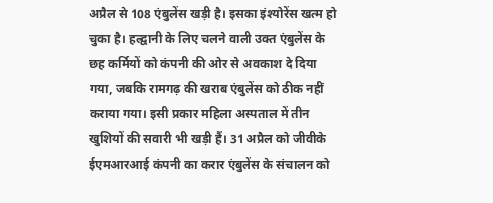अप्रैल से 108 एंबुलेंस खड़ी है। इसका इंश्योरेंस खत्म हो चुका है। हल्द्वानी के लिए चलने वाली उक्त एंबुलेंस के छह कर्मियों को कंपनी की ओर से अवकाश दे दिया गया, जबकि रामगढ़ की खराब एंबुलेंस को ठीक नहीं कराया गया। इसी प्रकार महिला अस्पताल में तीन खुशियों की सवारी भी खड़ी हैं। 31 अप्रैल को जीवीके ईएमआरआई कंपनी का करार एंबुलेंस के संचालन को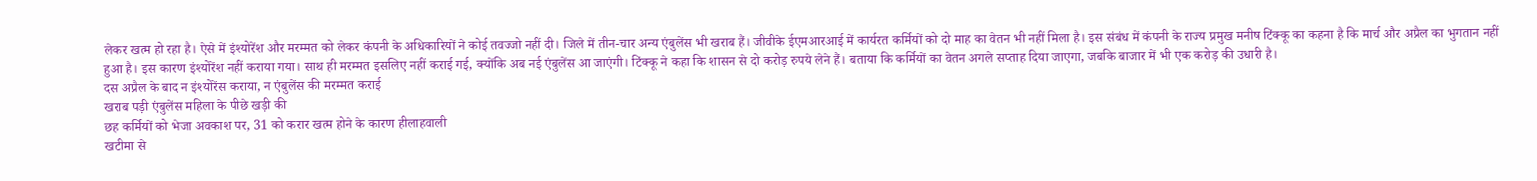लेकर खत्म हो रहा है। ऐसे में इंश्योरेंश और मरम्मत को लेकर कंपनी के अधिकारियों ने कोई तवज्जो नहीं दी। जिले में तीन-चार अन्य एंबुलेंस भी खराब हैं। जीवीके ईएमआरआई में कार्यरत कर्मियों को दो माह का वेतन भी नहीं मिला है। इस संबंध में कंपनी के राज्य प्रमुख मनीष टिंक्कू का कहना है कि मार्च और अप्रैल का भुगतान नहीं हुआ है। इस कारण इंश्योरेंश नहीं कराया गया। साथ ही मरम्मत इसलिए नहीं कराई गई, क्योंकि अब नई एंबुलेंस आ जाएंगी। टिंक्कू ने कहा कि शासन से दो करोड़ रुपये लेने हैं। बताया कि कर्मियों का वेतन अगले सप्ताह दिया जाएगा, जबकि बाजार में भी एक करोड़ की उधारी है।
दस अप्रैल के बाद न इंश्योरेंस कराया, न एंबुलेंस की मरम्मत कराई
खराब पड़ी एंबुलेंस महिला के पीछे खड़ी की
छह कर्मियों को भेजा अवकाश पर, 31 को करार खत्म होने के कारण हीलाहवाली
खटीमा से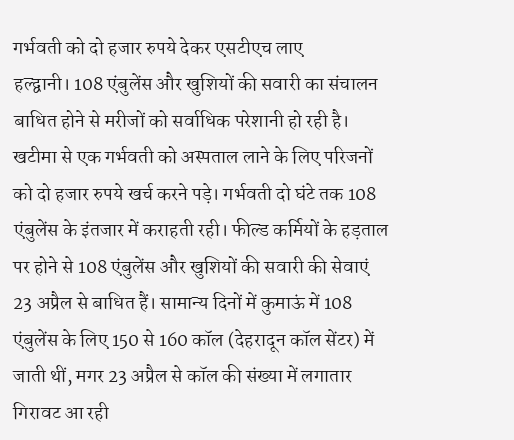गर्भवती को दो हजार रुपये देकर एसटीएच लाए
हल्द्वानी। 108 एंबुलेंस और खुशियों की सवारी का संचालन बाधित होने से मरीजों को सर्वाधिक परेशानी हो रही है। खटीमा से एक गर्भवती को अस्पताल लाने के लिए परिजनों को दो हजार रुपये खर्च करने पड़े। गर्भवती दो घंटे तक 108 एंबुलेंस के इंतजार में कराहती रही। फील्ड कर्मियों के हड़ताल पर होने से 108 एंबुलेंस और खुशियों की सवारी की सेवाएं 23 अप्रैल से बाधित हैं। सामान्य दिनों में कुमाऊं में 108 एंबुलेंस के लिए 150 से 160 कॉल (देहरादून कॉल सेंटर) में जाती थीं, मगर 23 अप्रैल से कॉल की संख्या में लगातार गिरावट आ रही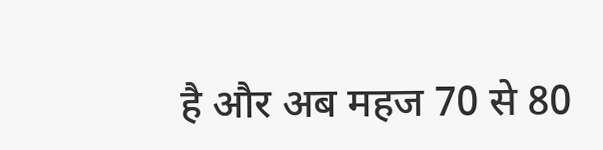है और अब महज 70 से 80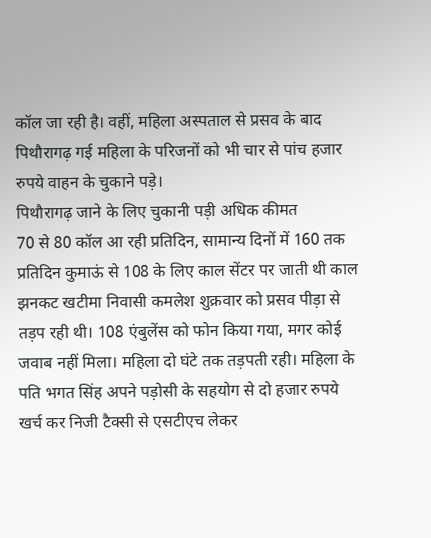कॉल जा रही है। वहीं, महिला अस्पताल से प्रसव के बाद पिथौरागढ़ गई महिला के परिजनों को भी चार से पांच हजार रुपये वाहन के चुकाने पड़े।
पिथौरागढ़ जाने के लिए चुकानी पड़ी अधिक कीमत
70 से 80 कॉल आ रही प्रतिदिन, सामान्य दिनों में 160 तक प्रतिदिन कुमाऊं से 108 के लिए काल सेंटर पर जाती थी काल
झनकट खटीमा निवासी कमलेश शुक्रवार को प्रसव पीड़ा से तड़प रही थी। 108 एंबुलेंस को फोन किया गया, मगर कोई जवाब नहीं मिला। महिला दो घंटे तक तड़पती रही। महिला के पति भगत सिंह अपने पड़ोसी के सहयोग से दो हजार रुपये खर्च कर निजी टैक्सी से एसटीएच लेकर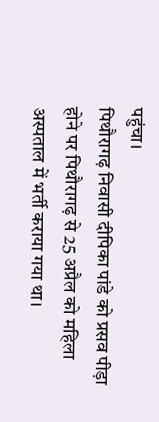पहुंचा।
पिथौरागढ़ निवासी दीपिका पांडे को प्रसव पीड़ा होने पर पिथौरागढ़ से 25 अप्रैल को महिला अस्पताल में भर्ती कराया गया था।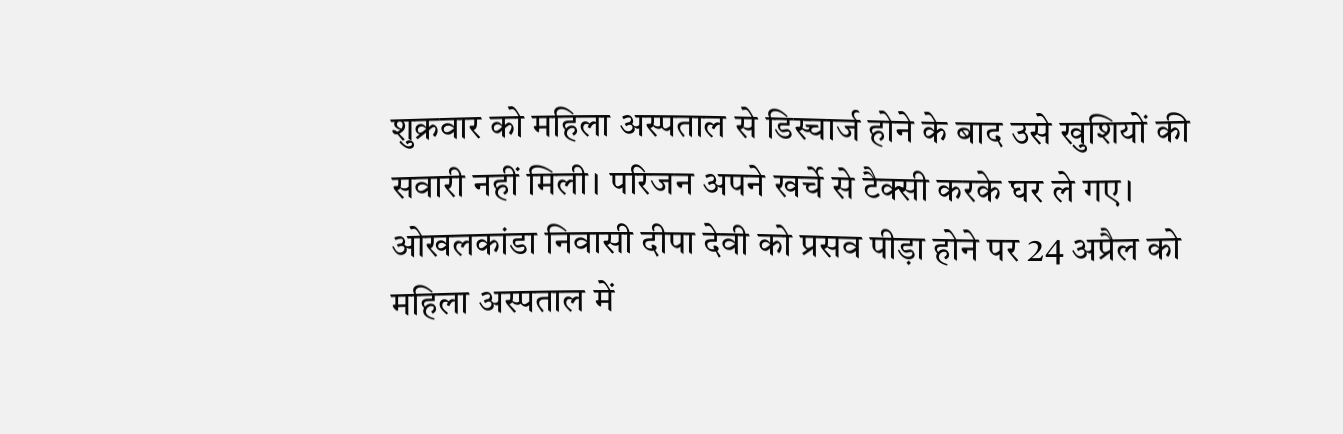शुक्रवार को महिला अस्पताल से डिस्चार्ज होने के बाद उसे खुशियों की सवारी नहीं मिली। परिजन अपने खर्चे से टैक्सी करके घर ले गए।
ओखलकांडा निवासी दीपा देवी को प्रसव पीड़ा होने पर 24 अप्रैल को महिला अस्पताल में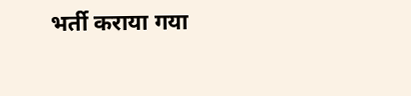भर्ती कराया गया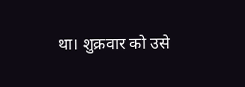था। शुक्रवार को उसे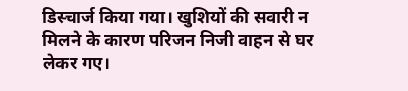डिस्चार्ज किया गया। खुशियों की सवारी न मिलने के कारण परिजन निजी वाहन से घर लेकर गए।